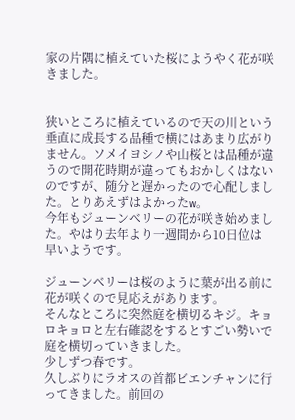家の片隅に植えていた桜にようやく花が咲きました。


狭いところに植えているので天の川という垂直に成長する品種で横にはあまり広がりません。ソメイヨシノや山桜とは品種が違うので開花時期が違ってもおかしくはないのですが、随分と遅かったので心配しました。とりあえずはよかったw。
今年もジューンベリーの花が咲き始めました。やはり去年より一週間から10日位は早いようです。

ジューンベリーは桜のように葉が出る前に花が咲くので見応えがあります。
そんなところに突然庭を横切るキジ。キョロキョロと左右確認をするとすごい勢いで庭を横切っていきました。
少しずつ春です。
久しぶりにラオスの首都ビエンチャンに行ってきました。前回の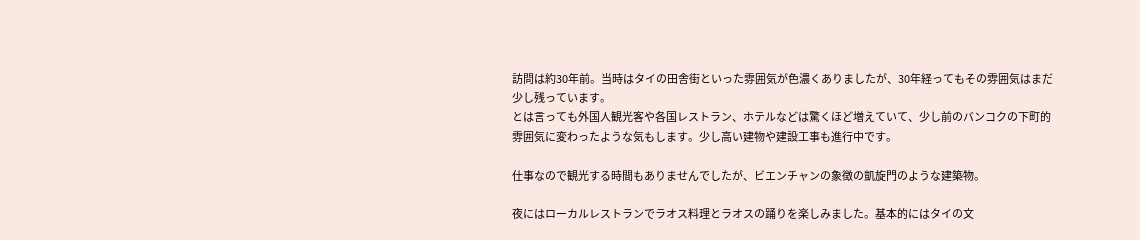訪問は約30年前。当時はタイの田舎街といった雰囲気が色濃くありましたが、30年経ってもその雰囲気はまだ少し残っています。
とは言っても外国人観光客や各国レストラン、ホテルなどは驚くほど増えていて、少し前のバンコクの下町的雰囲気に変わったような気もします。少し高い建物や建設工事も進行中です。

仕事なので観光する時間もありませんでしたが、ビエンチャンの象徴の凱旋門のような建築物。

夜にはローカルレストランでラオス料理とラオスの踊りを楽しみました。基本的にはタイの文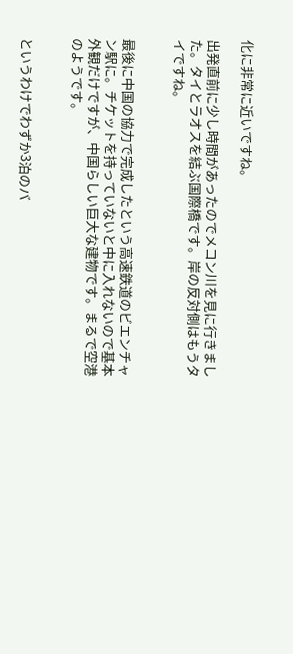化に非常に近いですね。

出発直前に少し時間があったのでメコン川を見に行きました。タイとラオスを結ぶ国際橋です。岸の反対側はもうタイですね。


最後に中国の協力で完成したという高速鉄道のビエンチャン駅に。チケットを持っていないと中に入れないので基本外観だけですが、中国らしい巨大な建物です。まるで空港のようです。


というわけでわずか3泊のバ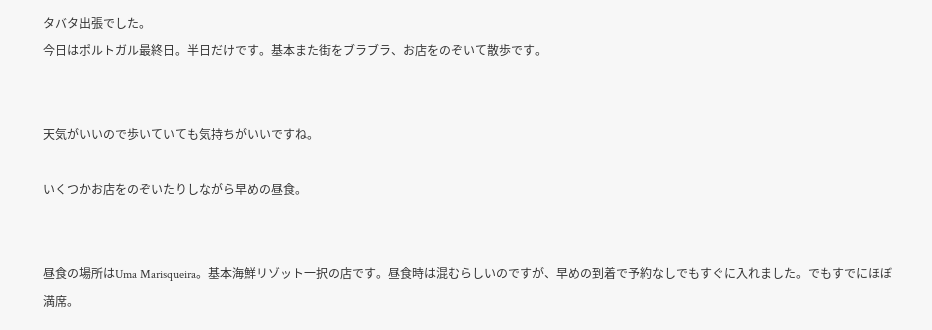タバタ出張でした。
今日はポルトガル最終日。半日だけです。基本また街をブラブラ、お店をのぞいて散歩です。


天気がいいので歩いていても気持ちがいいですね。

いくつかお店をのぞいたりしながら早めの昼食。


昼食の場所はUma Marisqueira。基本海鮮リゾット一択の店です。昼食時は混むらしいのですが、早めの到着で予約なしでもすぐに入れました。でもすでにほぼ満席。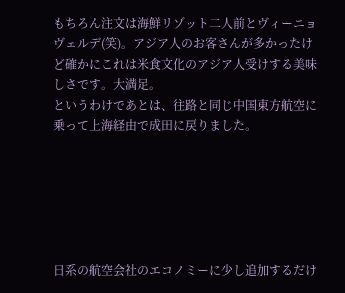もちろん注文は海鮮リゾット二人前とヴィーニョヴェルデ(笑)。アジア人のお客さんが多かったけど確かにこれは米食文化のアジア人受けする美味しさです。大満足。
というわけであとは、往路と同じ中国東方航空に乗って上海経由で成田に戻りました。






日系の航空会社のエコノミーに少し追加するだけ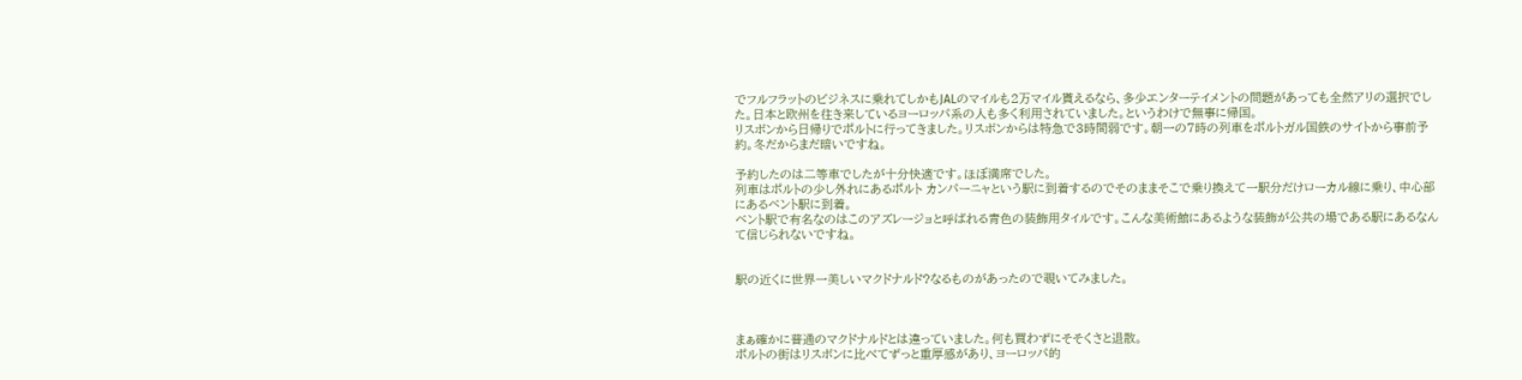でフルフラットのビジネスに乗れてしかもJALのマイルも2万マイル貰えるなら、多少エンターテイメントの問題があっても全然アリの選択でした。日本と欧州を往き来しているヨーロッパ系の人も多く利用されていました。というわけで無事に帰国。
リスボンから日帰りでポルトに行ってきました。リスボンからは特急で3時間弱です。朝一の7時の列車をポルトガル国鉄のサイトから事前予約。冬だからまだ暗いですね。

予約したのは二等車でしたが十分快適です。ほぼ満席でした。
列車はポルトの少し外れにあるポルト カンパーニャという駅に到着するのでそのままそこで乗り換えて一駅分だけローカル線に乗り、中心部にあるベント駅に到着。
ベント駅で有名なのはこのアズレージョと呼ばれる青色の装飾用タイルです。こんな美術館にあるような装飾が公共の場である駅にあるなんて信じられないですね。


駅の近くに世界一美しいマクドナルド?なるものがあったので覗いてみました。



まぁ確かに普通のマクドナルドとは違っていました。何も買わずにそそくさと退散。
ポルトの街はリスボンに比べてずっと重厚感があり、ヨーロッパ的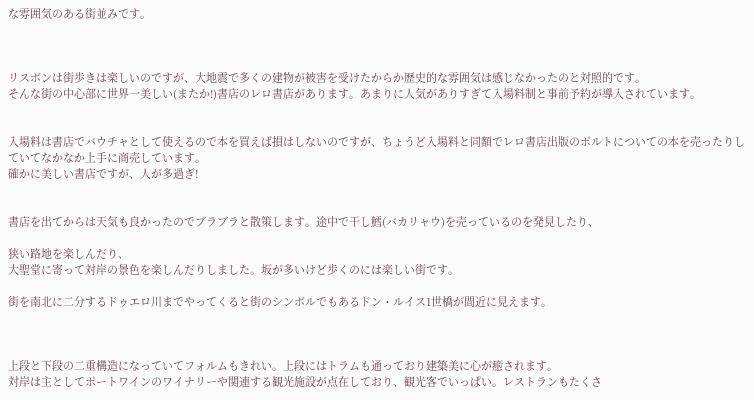な雰囲気のある街並みです。



リスボンは街歩きは楽しいのですが、大地震で多くの建物が被害を受けたからか歴史的な雰囲気は感じなかったのと対照的です。
そんな街の中心部に世界一美しい(またか!)書店のレロ書店があります。あまりに人気がありすぎて入場料制と事前予約が導入されています。


入場料は書店でバウチャとして使えるので本を買えば損はしないのですが、ちょうど入場料と同額でレロ書店出版のポルトについての本を売ったりしていてなかなか上手に商売しています。
確かに美しい書店ですが、人が多過ぎ!


書店を出てからは天気も良かったのでブラブラと散策します。途中で干し鱈(バカリャウ)を売っているのを発見したり、

狭い路地を楽しんだり、
大聖堂に寄って対岸の景色を楽しんだりしました。坂が多いけど歩くのには楽しい街です。

街を南北に二分するドゥエロ川までやってくると街のシンボルでもあるドン・ルイス1世橋が間近に見えます。



上段と下段の二重構造になっていてフォルムもきれい。上段にはトラムも通っており建築美に心が癒されます。
対岸は主としてポートワインのワイナリーや関連する観光施設が点在しており、観光客でいっぱい。レストランもたくさ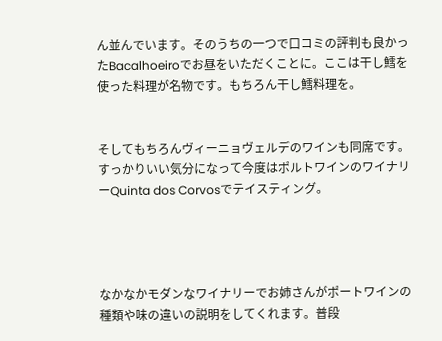ん並んでいます。そのうちの一つで口コミの評判も良かったBacalhoeiroでお昼をいただくことに。ここは干し鱈を使った料理が名物です。もちろん干し鱈料理を。


そしてもちろんヴィーニョヴェルデのワインも同席です。
すっかりいい気分になって今度はポルトワインのワイナリーQuinta dos Corvosでテイスティング。




なかなかモダンなワイナリーでお姉さんがポートワインの種類や味の違いの説明をしてくれます。普段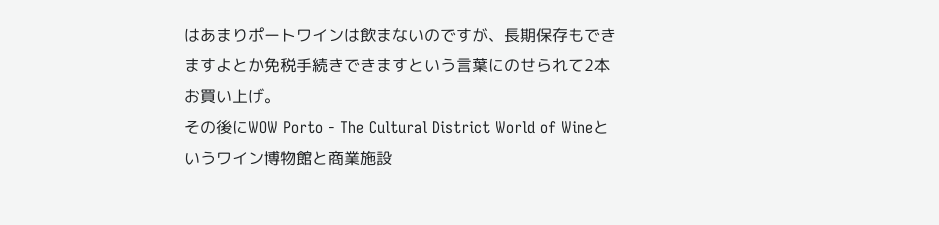はあまりポートワインは飲まないのですが、長期保存もできますよとか免税手続きできますという言葉にのせられて2本お買い上げ。
その後にWOW Porto - The Cultural District World of Wineというワイン博物館と商業施設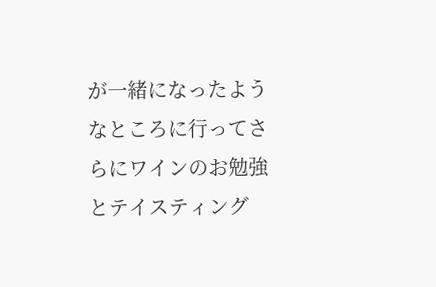が一緒になったようなところに行ってさらにワインのお勉強とテイスティング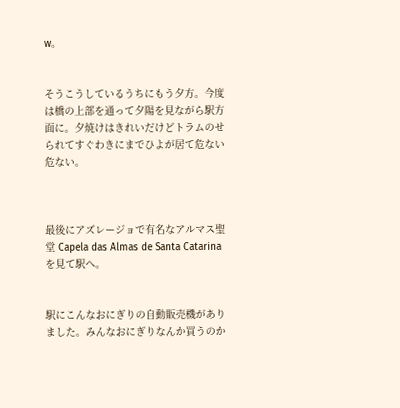w。


そうこうしているうちにもう夕方。今度は橋の上部を通って夕陽を見ながら駅方面に。夕焼けはきれいだけどトラムのせられてすぐわきにまでひよが居て危ない危ない。



最後にアズレージョで有名なアルマス聖堂 Capela das Almas de Santa Catarinaを見て駅へ。


駅にこんなおにぎりの自動販売機がありました。みんなおにぎりなんか買うのか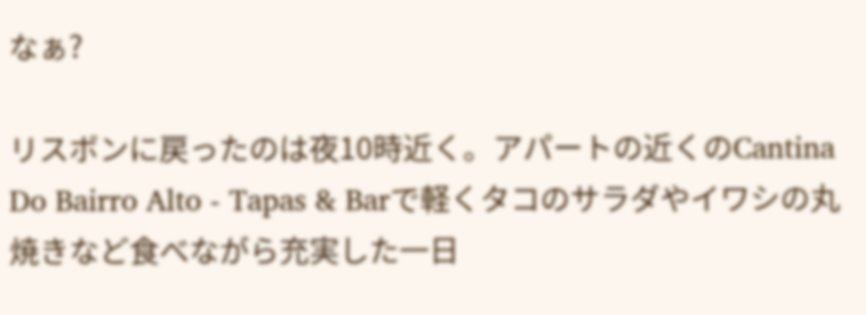なぁ?

リスボンに戻ったのは夜10時近く。アパートの近くのCantina Do Bairro Alto - Tapas & Barで軽くタコのサラダやイワシの丸焼きなど食べながら充実した一日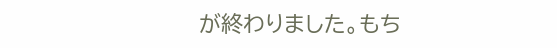が終わりました。もち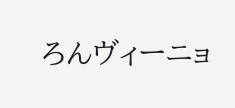ろんヴィーニョ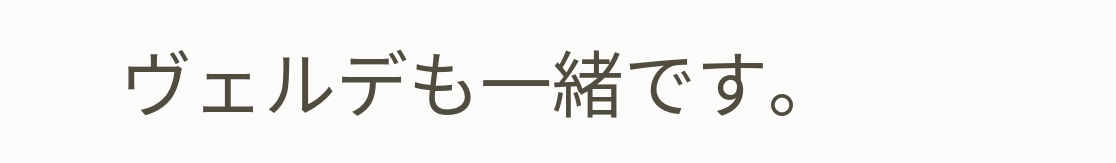ヴェルデも一緒です。